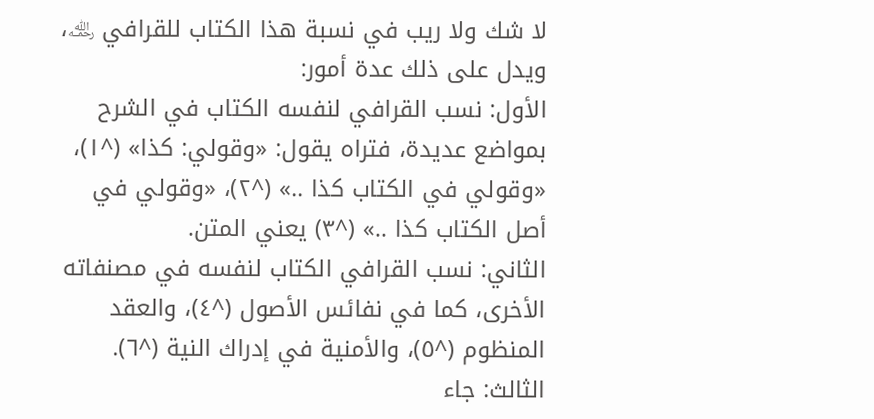لا شك ولا ريب في نسبة هذا الكتاب للقرافي ﵀، ويدل على ذلك عدة أمور:
الأول: نسب القرافي لنفسه الكتاب في الشرح بمواضع عديدة، فتراه يقول: «وقولي: كذا» (^١)، «وقولي في الكتاب كذا ..» (^٢)، «وقولي في أصل الكتاب كذا ..» (^٣) يعني المتن.
الثاني: نسب القرافي الكتاب لنفسه في مصنفاته الأخرى، كما في نفائس الأصول (^٤)، والعقد المنظوم (^٥)، والأمنية في إدراك النية (^٦).
الثالث: جاء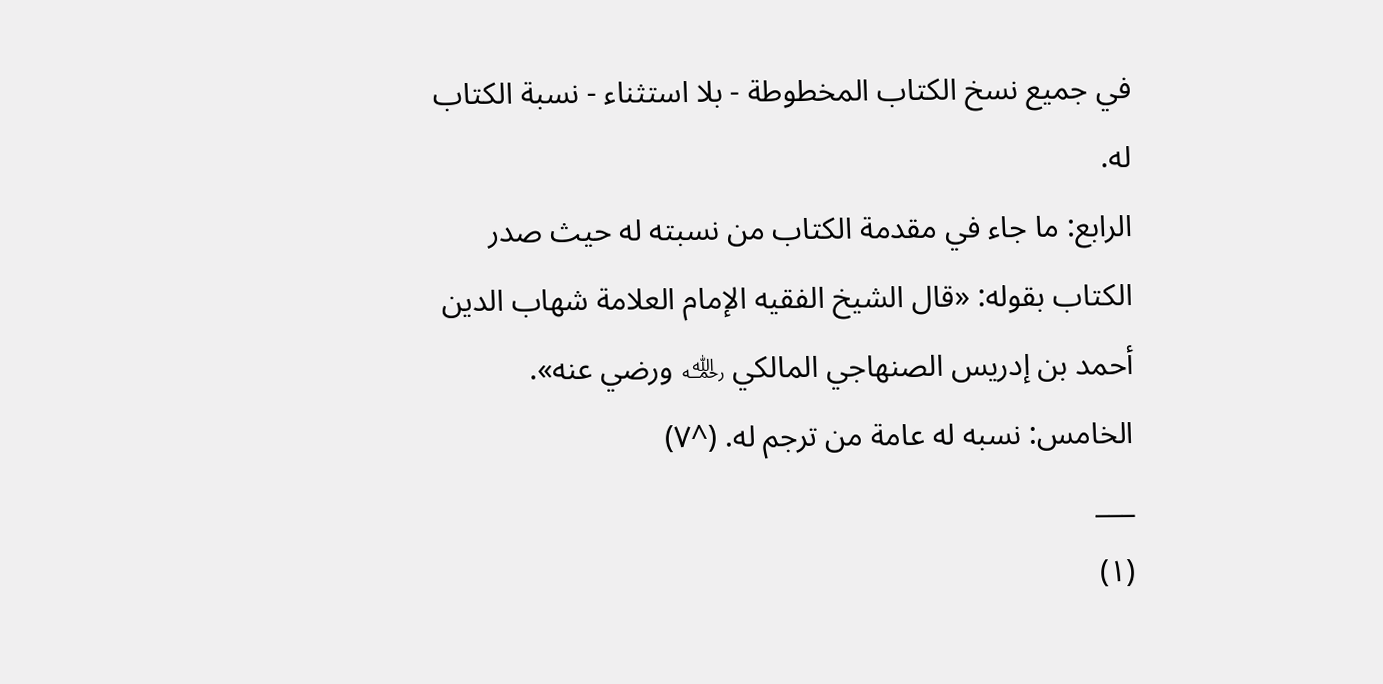في جميع نسخ الكتاب المخطوطة - بلا استثناء - نسبة الكتاب له.
الرابع: ما جاء في مقدمة الكتاب من نسبته له حيث صدر الكتاب بقوله: «قال الشيخ الفقيه الإمام العلامة شهاب الدين أحمد بن إدريس الصنهاجي المالكي ﵀ ورضي عنه».
الخامس: نسبه له عامة من ترجم له. (^٧)
___
(١)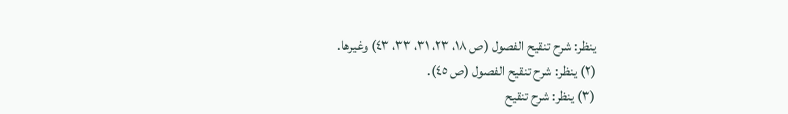ينظر: شرح تنقيح الفصول (ص ١٨، ٢٣، ٣١، ٣٣، ٤٣) وغيرها.
(٢) ينظر: شرح تنقيح الفصول (ص ٤٥).
(٣) ينظر: شرح تنقيح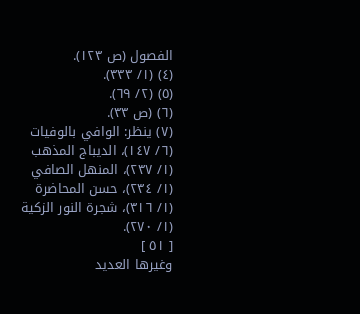الفصول (ص ١٢٣).
(٤) (١/ ٣٣٣).
(٥) (٢/ ٦٩).
(٦) (ص ٣٣).
(٧) ينظر: الوافي بالوفيات (٦/ ١٤٧)، الديباج المذهب (١/ ٢٣٧)، المنهل الصافي (١/ ٢٣٤)، حسن المحاضرة (١/ ٣١٦)، شجرة النور الزكية (١/ ٢٧٠).
[ ٥١ ]
وغيرها العديد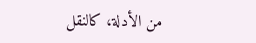من الأدلة، كالنقل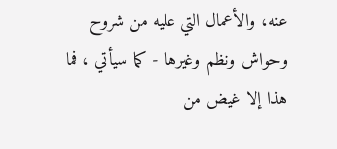عنه، والأعمال التي عليه من شروح وحواش ونظم وغيرها - كما سيأتي ، فما هذا إلا غيض من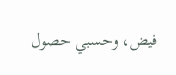فيض، وحسبي حصول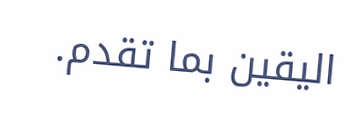اليقين بما تقدم.